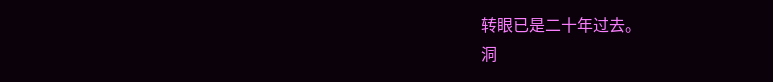转眼已是二十年过去。
洞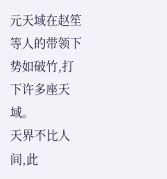元天域在赵笙等人的带领下势如破竹,打下许多座天域。
天界不比人间,此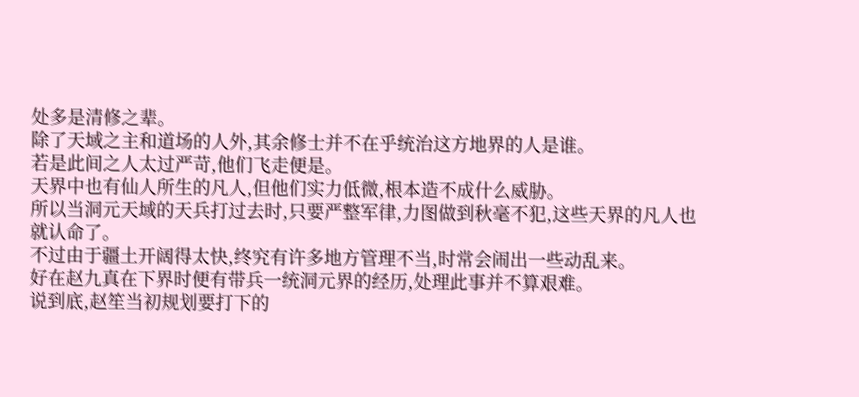处多是清修之辈。
除了天域之主和道场的人外,其余修士并不在乎统治这方地界的人是谁。
若是此间之人太过严苛,他们飞走便是。
天界中也有仙人所生的凡人,但他们实力低微,根本造不成什么威胁。
所以当洞元天域的天兵打过去时,只要严整军律,力图做到秋毫不犯,这些天界的凡人也就认命了。
不过由于疆土开阔得太快,终究有许多地方管理不当,时常会闹出一些动乱来。
好在赵九真在下界时便有带兵一统洞元界的经历,处理此事并不算艰难。
说到底,赵笙当初规划要打下的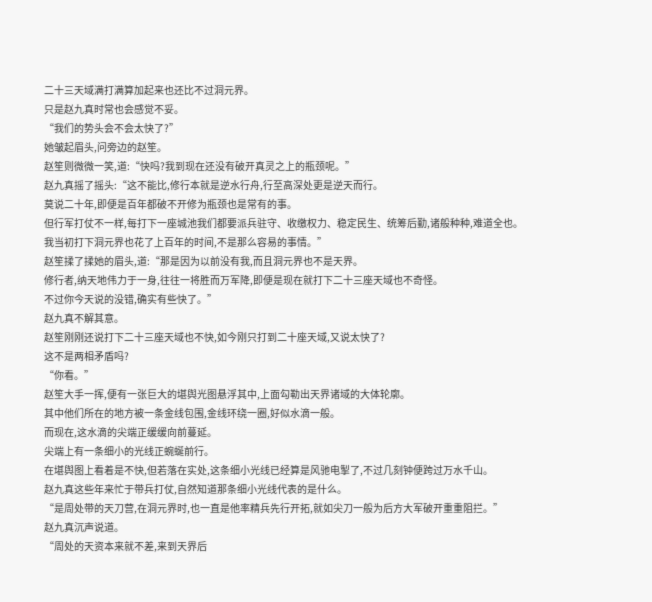二十三天域满打满算加起来也还比不过洞元界。
只是赵九真时常也会感觉不妥。
“我们的势头会不会太快了?”
她皱起眉头,问旁边的赵笙。
赵笙则微微一笑,道:“快吗?我到现在还没有破开真灵之上的瓶颈呢。”
赵九真摇了摇头:“这不能比,修行本就是逆水行舟,行至高深处更是逆天而行。
莫说二十年,即便是百年都破不开修为瓶颈也是常有的事。
但行军打仗不一样,每打下一座城池我们都要派兵驻守、收缴权力、稳定民生、统筹后勤,诸般种种,难道全也。
我当初打下洞元界也花了上百年的时间,不是那么容易的事情。”
赵笙揉了揉她的眉头,道:“那是因为以前没有我,而且洞元界也不是天界。
修行者,纳天地伟力于一身,往往一将胜而万军降,即便是现在就打下二十三座天域也不奇怪。
不过你今天说的没错,确实有些快了。”
赵九真不解其意。
赵笙刚刚还说打下二十三座天域也不快,如今刚只打到二十座天域,又说太快了?
这不是两相矛盾吗?
“你看。”
赵笙大手一挥,便有一张巨大的堪舆光图悬浮其中,上面勾勒出天界诸域的大体轮廓。
其中他们所在的地方被一条金线包围,金线环绕一圈,好似水滴一般。
而现在,这水滴的尖端正缓缓向前蔓延。
尖端上有一条细小的光线正蜿蜒前行。
在堪舆图上看着是不快,但若落在实处,这条细小光线已经算是风驰电掣了,不过几刻钟便跨过万水千山。
赵九真这些年来忙于带兵打仗,自然知道那条细小光线代表的是什么。
“是周处带的天刀营,在洞元界时,也一直是他率精兵先行开拓,就如尖刀一般为后方大军破开重重阻拦。”
赵九真沉声说道。
“周处的天资本来就不差,来到天界后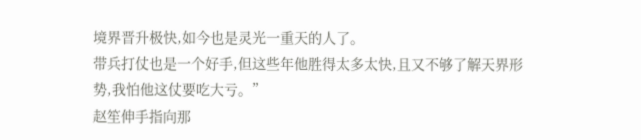境界晋升极快,如今也是灵光一重天的人了。
带兵打仗也是一个好手,但这些年他胜得太多太快,且又不够了解天界形势,我怕他这仗要吃大亏。”
赵笙伸手指向那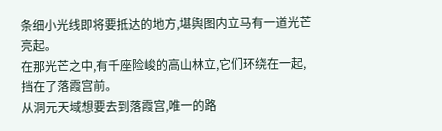条细小光线即将要抵达的地方,堪舆图内立马有一道光芒亮起。
在那光芒之中,有千座险峻的高山林立,它们环绕在一起,挡在了落霞宫前。
从洞元天域想要去到落霞宫,唯一的路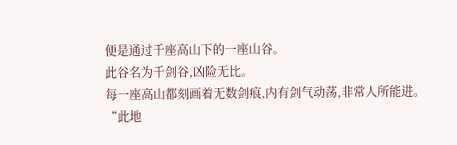便是通过千座高山下的一座山谷。
此谷名为千剑谷,凶险无比。
每一座高山都刻画着无数剑痕,内有剑气动荡,非常人所能进。
“此地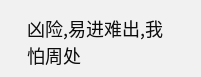凶险,易进难出,我怕周处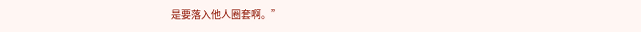是要落入他人圈套啊。”